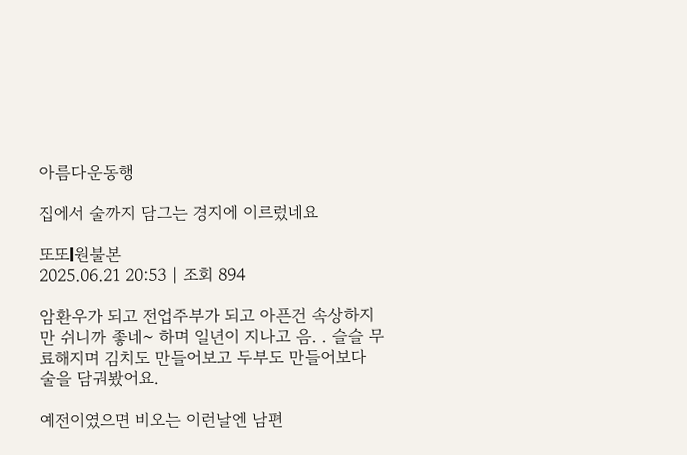아름다운동행

집에서 술까지 담그는 경지에 이르렀네요

또또l원불본
2025.06.21 20:53 | 조회 894

암환우가 되고 전업주부가 되고 아픈건 속상하지만 쉬니까 좋네~ 하며 일년이 지나고 음. . 슬슬 무료해지며 김치도 만들어보고 두부도 만들어보다 술을 담궈봤어요.

예전이였으면 비오는 이런날엔 남편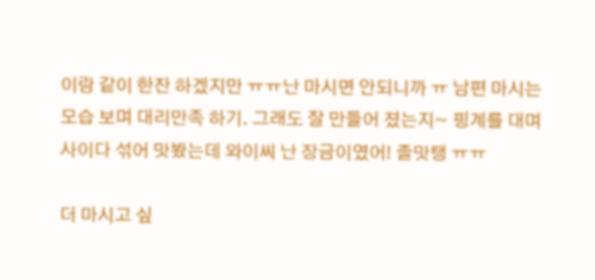이랑 같이 한잔 하겠지만 ㅠㅠ난 마시면 안되니까 ㅠ 남편 마시는 모습 보며 대리만족 하기. 그래도 잘 만들어 졌는지~ 핑계를 대며 사이다 섞어 맛봤는데 와이씨 난 장금이였어! 졸맛탱 ㅠㅠ

더 마시고 싶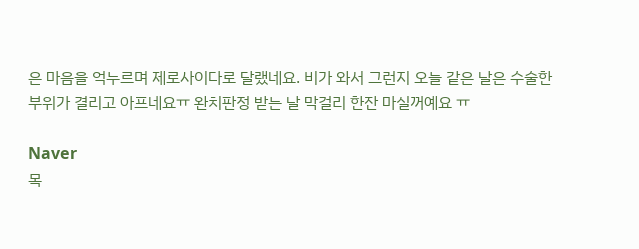은 마음을 억누르며 제로사이다로 달랬네요. 비가 와서 그런지 오늘 같은 날은 수술한 부위가 결리고 아프네요ㅠ 완치판정 받는 날 막걸리 한잔 마실꺼예요 ㅠ

Naver
목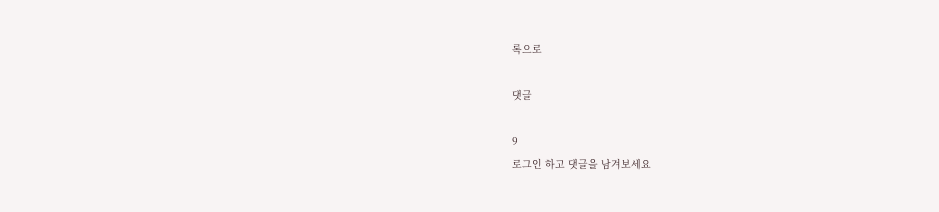록으로

댓글

9
로그인 하고 댓글을 남겨보세요